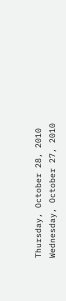Thursday, October 28, 2010
Wednesday, October 27, 2010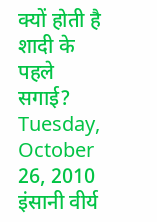क्यों होती है शादी के पहले सगाई?
Tuesday, October 26, 2010
इंसानी वीर्य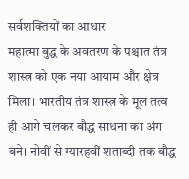सर्वशक्तियों का आधार
महात्मा बुद्ध के अवतरण के पश्चात तंत्र शास्त्र को एक नया आयाम और क्षेत्र मिला। भारतीय तंत्र शास्त्र के मूल तत्व ही आगे चलकर बौद्ध साधना का अंग बने। नोवीं से ग्यारहवीं शताब्दी तक बौद्ध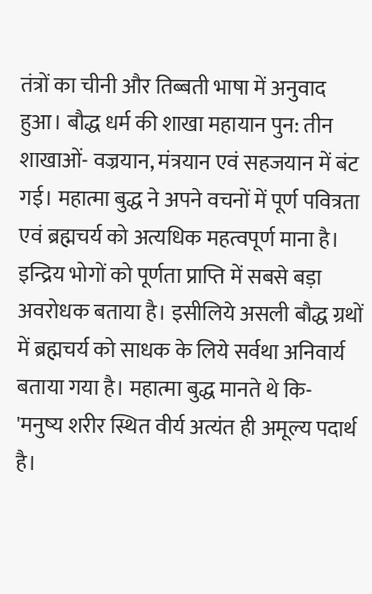तंत्रों का चीनी और तिब्बती भाषा में अनुवाद हुआ। बौद्ध धर्म की शाखा महायान पुन: तीन शाखाओं- वज्रयान, मंत्रयान एवं सहजयान में बंट गई। महात्मा बुद्ध ने अपने वचनों में पूर्ण पवित्रता एवं ब्रह्मचर्य को अत्यधिक महत्वपूर्ण माना है। इन्द्रिय भोगों को पूर्णता प्राप्ति में सबसे बड़ा अवरोधक बताया है। इसीलिये असली बौद्ध ग्रथों में ब्रह्मचर्य को साधक के लिये सर्वथा अनिवार्य बताया गया है। महात्मा बुद्ध मानते थे कि-
'मनुष्य शरीर स्थित वीर्य अत्यंत ही अमूल्य पदार्थ है।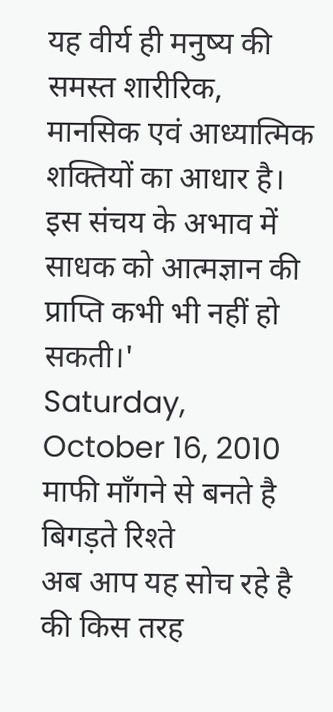यह वीर्य ही मनुष्य की समस्त शारीरिक, मानसिक एवं आध्यात्मिक शक्तियों का आधार है। इस संचय के अभाव में साधक को आत्मज्ञान की प्राप्ति कभी भी नहीं हो सकती।'
Saturday, October 16, 2010
माफी माँगने से बनते है बिगड़ते रिश्ते
अब आप यह सोच रहे है की किस तरह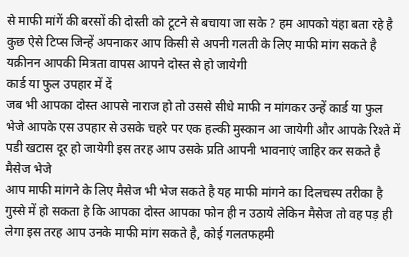से माफी मांगें की बरसों की दोस्ती को टूटने से बचाया जा सके ? हम आपको यंहा बता रहे है कुछ ऐसे टिप्स जिन्हें अपनाकर आप किसी से अपनी गलती के लिए माफी मांग सकते है यक़ीनन आपकी मित्रता वापस आपने दोस्त से हो जायेगी
कार्ड या फुल उपहार में दें
जब भी आपका दोस्त आपसे नाराज हो तो उससे सीधे माफी न मांगकर उन्हें कार्ड या फुल भेजे आपके एस उपहार से उसके चहरे पर एक हल्की मुस्कान आ जायेगी और आपके रिश्ते में पडी खटास दूर हो जायेगी इस तरह आप उसके प्रति आपनी भावनाएं जाहिर कर सकते है
मैसेज भेजे
आप माफी मांगने के लिए मैसेज भी भेज सकते है यह माफी मांगने का दिलचस्प तरीका है गुस्से में हो सकता हे कि आपका दोस्त आपका फोन ही न उठाये लेकिन मैसेज तो वह पड़ ही लेगा इस तरह आप उनके माफी मांग सकते है, कोई गलतफहमी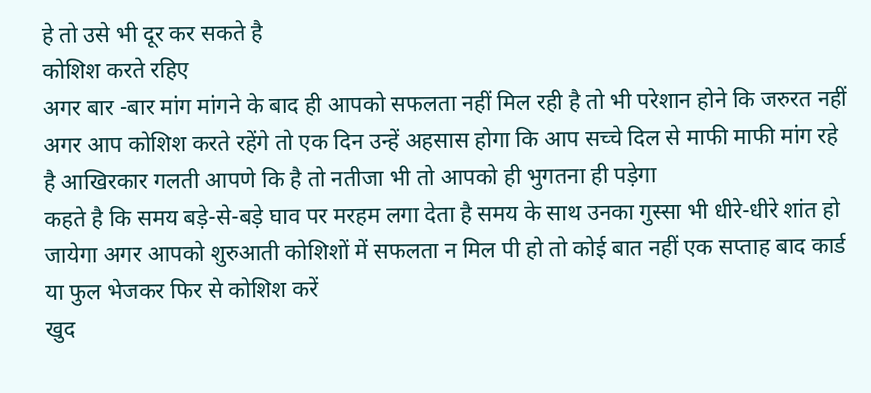हे तो उसे भी दूर कर सकते है
कोशिश करते रहिए
अगर बार -बार मांग मांगने के बाद ही आपको सफलता नहीं मिल रही है तो भी परेशान होने कि जरुरत नहीं अगर आप कोशिश करते रहेंगे तो एक दिन उन्हें अहसास होगा कि आप सच्चे दिल से माफी माफी मांग रहे है आखिरकार गलती आपणे कि है तो नतीजा भी तो आपको ही भुगतना ही पड़ेगा
कहते है कि समय बड़े-से-बड़े घाव पर मरहम लगा देता है समय के साथ उनका गुस्सा भी धीरे-धीरे शांत हो जायेगा अगर आपको शुरुआती कोशिशों में सफलता न मिल पी हो तो कोई बात नहीं एक सप्ताह बाद कार्ड या फुल भेजकर फिर से कोशिश करें
खुद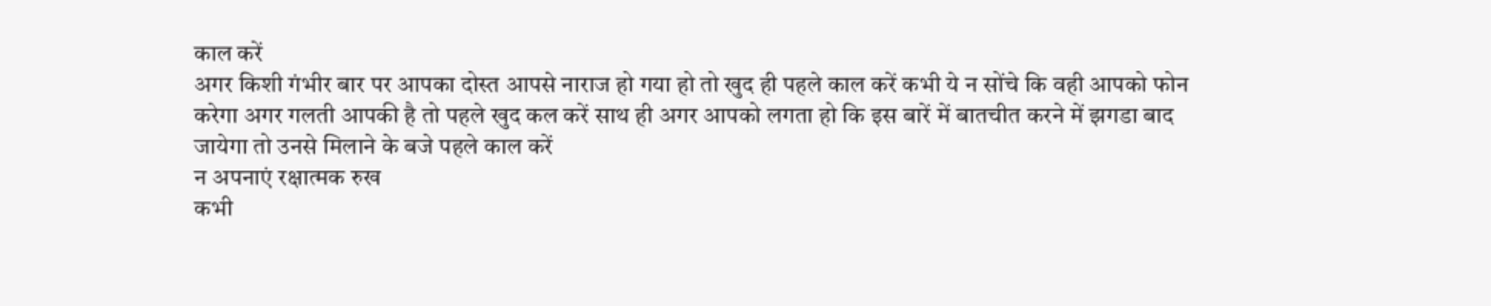काल करें
अगर किशी गंभीर बार पर आपका दोस्त आपसे नाराज हो गया हो तो खुद ही पहले काल करें कभी ये न सोंचे कि वही आपको फोन करेगा अगर गलती आपकी है तो पहले खुद कल करें साथ ही अगर आपको लगता हो कि इस बारें में बातचीत करने में झगडा बाद जायेगा तो उनसे मिलाने के बजे पहले काल करें
न अपनाएं रक्षात्मक रुख
कभी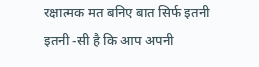रक्षात्मक मत बनिए बात सिर्फ इतनी इतनी -सी है कि आप अपनी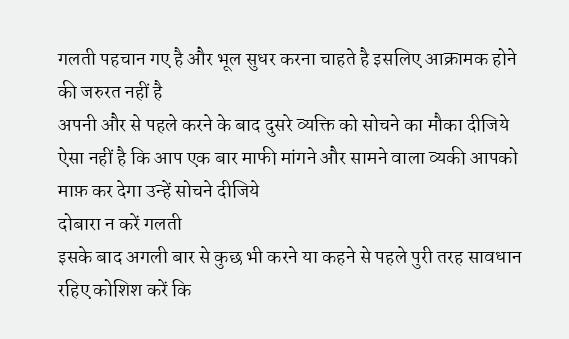गलती पहचान गए है और भूल सुधर करना चाहते है इसलिए आक्रामक होने की जरुरत नहीं है
अपनी और से पहले करने के बाद दुसरे व्यक्ति को सोचने का मौका दीजिये ऐसा नहीं है कि आप एक बार माफी मांगने और सामने वाला व्यकी आपको माफ़ कर देगा उन्हें सोचने दीजिये
दोबारा न करें गलती
इसके बाद अगली बार से कुछ भी करने या कहने से पहले पुरी तरह सावधान रहिए कोशिश करें कि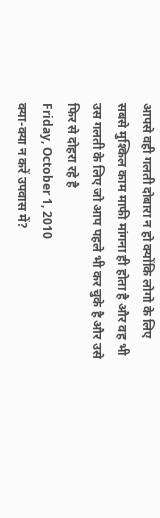आपसे वही गलती दोबारा न हो क्योंकि लोगो के लिए सबसे मुश्किल काम माफी मांगना ही होता है और वह भी उस गलती के लिए जो आप पहले भी कर चुके है और उसे फिर से दोहरा रहे है
Friday, October 1, 2010
क्या-क्या न करें उपवास में?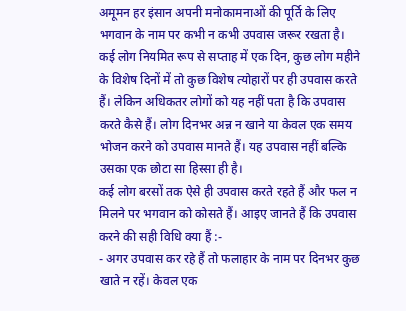अमूमन हर इंसान अपनी मनोकामनाओं की पूर्ति के लिए भगवान के नाम पर कभी न कभी उपवास जरूर रखता है। कई लोग नियमित रूप से सप्ताह में एक दिन, कुछ लोग महीने के विशेष दिनों में तो कुछ विशेष त्योहारों पर ही उपवास करते हैं। लेकिन अधिकतर लोगों को यह नहीं पता है कि उपवास करते कैसे हैं। लोग दिनभर अन्न न खाने या केवल एक समय भोजन करने को उपवास मानते हैं। यह उपवास नहीं बल्कि उसका एक छोटा सा हिस्सा ही है।
कई लोग बरसों तक ऐसे ही उपवास करते रहते हैं और फल न मिलने पर भगवान को कोसते हैं। आइए जानते हैं कि उपवास करने की सही विधि क्या हैं :-
- अगर उपवास कर रहे हैं तो फलाहार के नाम पर दिनभर कुछ खाते न रहें। केवल एक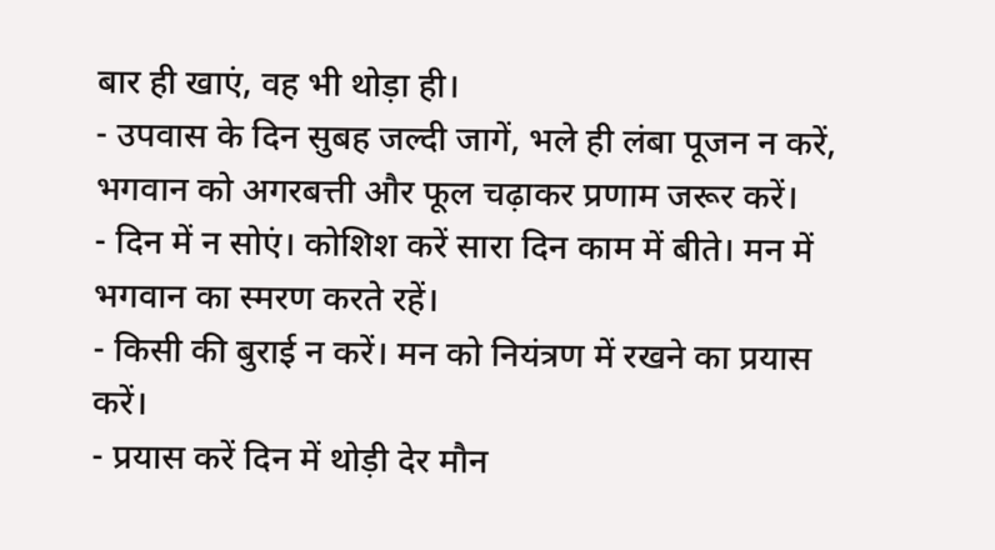बार ही खाएं, वह भी थोड़ा ही।
- उपवास के दिन सुबह जल्दी जागें, भले ही लंबा पूजन न करें, भगवान को अगरबत्ती और फूल चढ़ाकर प्रणाम जरूर करें।
- दिन में न सोएं। कोशिश करें सारा दिन काम में बीते। मन में भगवान का स्मरण करते रहें।
- किसी की बुराई न करें। मन को नियंत्रण में रखने का प्रयास करें।
- प्रयास करें दिन में थोड़ी देर मौन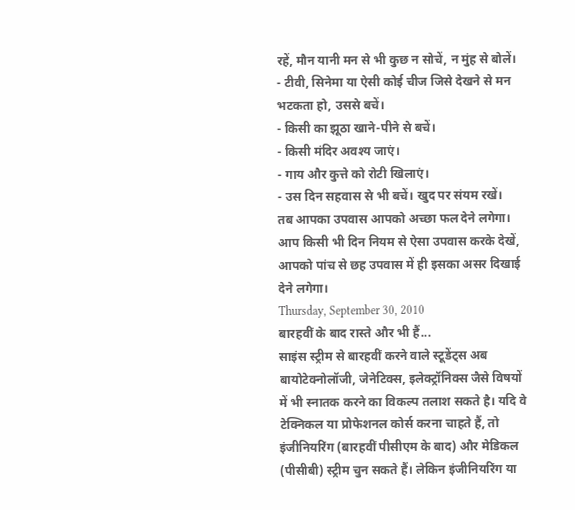रहें, मौन यानी मन से भी कुछ न सोचें, न मुंह से बोलें।
- टीवी, सिनेमा या ऐसी कोई चीज जिसे देखने से मन भटकता हो, उससे बचें।
- किसी का झूठा खाने-पीने से बचें।
- किसी मंदिर अवश्य जाएं।
- गाय और कुत्ते को रोटी खिलाएं।
- उस दिन सहवास से भी बचें। खुद पर संयम रखें।
तब आपका उपवास आपको अच्छा फल देने लगेगा। आप किसी भी दिन नियम से ऐसा उपवास करके देखें, आपको पांच से छह उपवास में ही इसका असर दिखाई देने लगेगा।
Thursday, September 30, 2010
बारहवीं के बाद रास्ते और भी हैं...
साइंस स्ट्रीम से बारहवीं करने वाले स्टूडेंट्स अब बायोटेक्नोलॉजी, जेनेटिक्स, इलेक्ट्रॉनिक्स जैसे विषयों में भी स्नातक करने का विकल्प तलाश सकते है। यदि वे टेक्निकल या प्रोफेशनल कोर्स करना चाहते हैं, तो इंजीनियरिंग (बारहवीं पीसीएम के बाद) और मेडिकल (पीसीबी) स्ट्रीम चुन सकते हैं। लेकिन इंजीनियरिंग या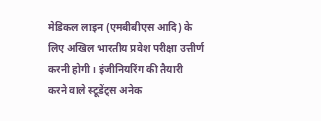मेडिकल लाइन (एमबीबीएस आदि) के लिए अखिल भारतीय प्रवेश परीक्षा उत्तीर्ण करनी होगी। इंजीनियरिंग की तैयारी करने वाले स्टूडेंट्स अनेक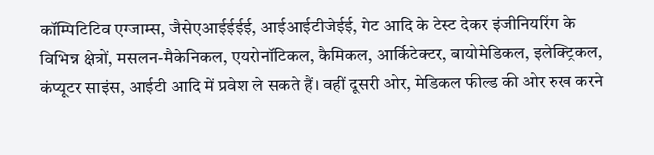कॉम्पिटिटिव एग्जाम्स, जैसेएआईईईई, आईआईटीजेईई, गेट आदि के टेस्ट देकर इंजीनियरिंग के विभिन्न क्षेत्रों, मसलन-मैकेनिकल, एयरोनॉटिकल, कैमिकल, आर्किटेक्टर, बायोमेडिकल, इलेक्ट्रिकल, कंप्यूटर साइंस, आईटी आदि में प्रवेश ले सकते हैं। वहीं दूसरी ओर, मेडिकल फील्ड की ओर रुख करने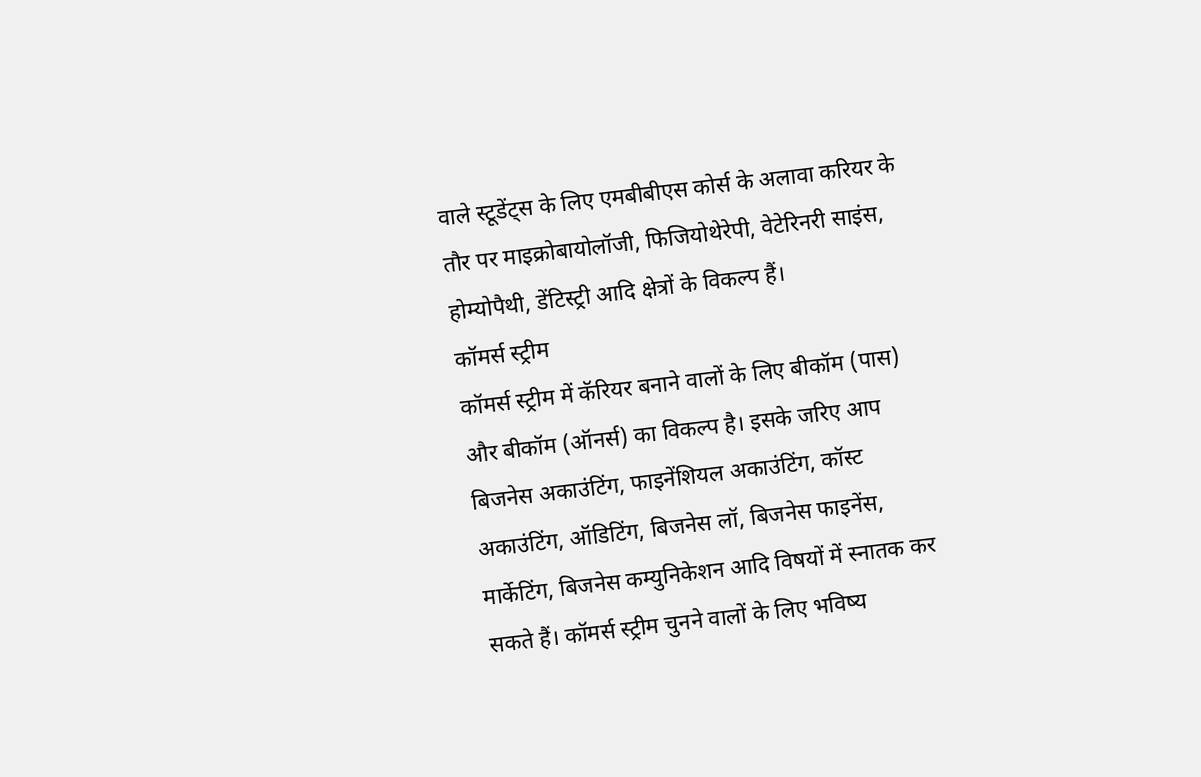वाले स्टूडेंट्स के लिए एमबीबीएस कोर्स के अलावा करियर के तौर पर माइक्रोबायोलॉजी, फिजियोथेरेपी, वेटेरिनरी साइंस, होम्योपैथी, डेंटिस्ट्री आदि क्षेत्रों के विकल्प हैं।
कॉमर्स स्ट्रीम
कॉमर्स स्ट्रीम में कॅरियर बनाने वालों के लिए बीकॉम (पास) और बीकॉम (ऑनर्स) का विकल्प है। इसके जरिए आप बिजनेस अकाउंटिंग, फाइनेंशियल अकाउंटिंग, कॉस्ट अकाउंटिंग, ऑडिटिंग, बिजनेस लॉ, बिजनेस फाइनेंस, मार्केटिंग, बिजनेस कम्युनिकेशन आदि विषयों में स्नातक कर सकते हैं। कॉमर्स स्ट्रीम चुनने वालों के लिए भविष्य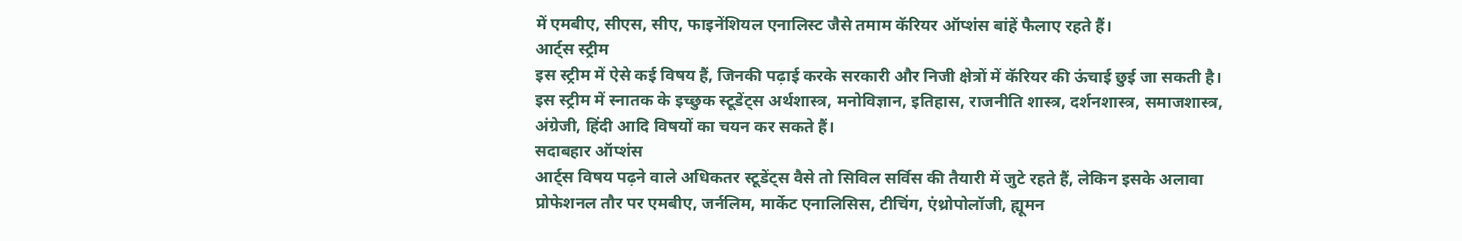में एमबीए, सीएस, सीए, फाइनेंशियल एनालिस्ट जैसे तमाम कॅरियर ऑप्शंस बांहें फैलाए रहते हैं।
आर्ट्स स्ट्रीम
इस स्ट्रीम में ऐसे कई विषय हैं, जिनकी पढ़ाई करके सरकारी और निजी क्षेत्रों में कॅरियर की ऊंचाई छुई जा सकती है। इस स्ट्रीम में स्नातक के इच्छुक स्टूडेंट्स अर्थशास्त्र, मनोविज्ञान, इतिहास, राजनीति शास्त्र, दर्शनशास्त्र, समाजशास्त्र, अंग्रेजी, हिंदी आदि विषयों का चयन कर सकते हैं।
सदाबहार ऑप्शंस
आर्ट्स विषय पढ़ने वाले अधिकतर स्टूडेंट्स वैसे तो सिविल सर्विस की तैयारी में जुटे रहते हैं, लेकिन इसके अलावा प्रोफेशनल तौर पर एमबीए, जर्नलिम, मार्केट एनालिसिस, टीचिंग, एंथ्रोपोलॉजी, ह्यूमन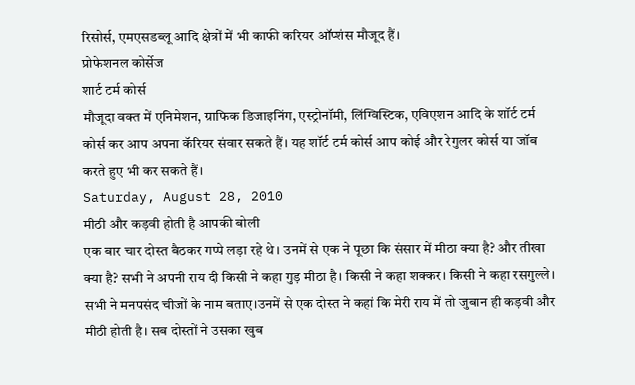रिसोर्स, एमएसडब्लू आदि क्षेत्रों में भी काफी करियर ऑप्शंस मौजूद हैं।
प्रोफेशनल कोर्सेज
शार्ट टर्म कोर्स
मौजूदा वक्त में एनिमेशन, ग्राफिक डिजाइनिंग, एस्ट्रोनॉमी, लिंग्विस्टिक, एविएशन आदि के शॉर्ट टर्म कोर्स कर आप अपना कॅरियर संवार सकते हैं। यह शॉर्ट टर्म कोर्स आप कोई और रेगुलर कोर्स या जॉब करते हुए भी कर सकते हैं।
Saturday, August 28, 2010
मीठी और कड़वी होती है आपकी बोली
एक बार चार दोस्त बैठकर गप्पे लड़ा रहे थे। उनमें से एक ने पूछा कि संसार में मीठा क्या है? और तीखा क्या है? सभी ने अपनी राय दी किसी ने कहा गुड़ मीठा है। किसी ने कहा शक्कर। किसी ने कहा रसगुल्ले। सभी ने मनपसंद चीजों के नाम बताए।उनमें से एक दोस्त ने कहां कि मेरी राय में तो जुबान ही कड़वी और मीठी होती है। सब दोस्तों ने उसका खुब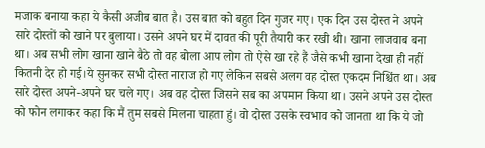मजाक बनाया कहा ये कैसी अजीब बात है। उस बात को बहुत दिन गुजर गए। एक दिन उस दोस्त ने अपने सारे दोस्तों को खाने पर बुलाया। उसने अपने घर में दावत की पूरी तैयारी कर रखी थी। खाना लाजवाब बना था। अब सभी लोग खाना खाने बैठे तो वह बोला आप लोग तो ऐसे खा रहे हैं जैसे कभी खाना देखा ही नहीं कितनी देर हो गई।ये सुनकर सभी दोस्त नाराज हो गए लेकिन सबसे अलग वह दोस्त एकदम निश्चिंत था। अब सारे दोस्त अपने-अपने घर चले गए। अब वह दोस्त जिसने सब का अपमान किया था। उसने अपने उस दोस्त को फोन लगाकर कहा कि मैं तुम सबसे मिलना चाहता हुं। वो दोस्त उसके स्वभाव को जानता था कि ये जो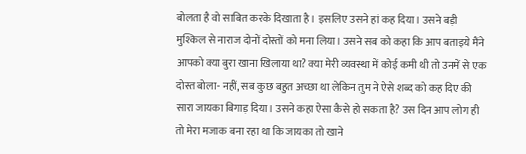बोलता है वो साबित करके दिखाता है। इसलिए उसने हां कह दिया। उसने बड़ी मुश्किल से नाराज दोनों दोस्तों को मना लिया। उसने सब को कहा कि आप बताइये मैंने आपको क्या बुरा खाना खिलाया था? क्या मेरी व्यवस्था में कोई कमी थी तो उनमें से एक दोस्त बोला- नहीं, सब कुछ बहुत अच्छा था लेकिन तुम ने ऐसे शब्द को कह दिए की सारा जायका बिगाड़ दिया। उसने कहा ऐसा कैसे हो सकता है? उस दिन आप लोग ही तो मेरा मजाक बना रहा था कि जायका तो खाने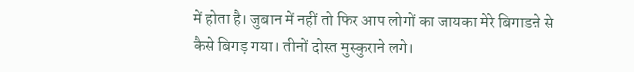में होता है। जुबान में नहीं तो फिर आप लोगों का जायका मेरे बिगाडऩे से कैसे बिगड़ गया। तीनों दोस्त मुस्कुराने लगे।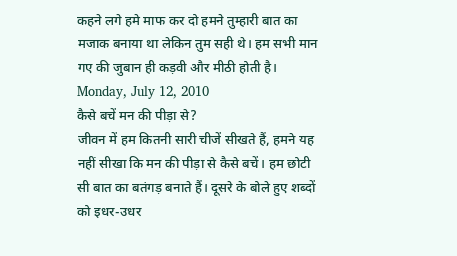कहने लगे हमे माफ कर दो हमने तुम्हारी बात का मजाक बनाया था लेकिन तुम सही थे। हम सभी मान गए की जुबान ही कड़वी और मीठी होती है।
Monday, July 12, 2010
कैसे बचें मन की पीड़ा से?
जीवन में हम कितनी सारी चीजें सीखते हैं, हमने यह नहीं सीखा कि मन की पीड़ा से कैसे बचें। हम छोटी सी बात का बतंगड़ बनाते हैं। दूसरे के बोले हुए शब्दों को इधर-उधर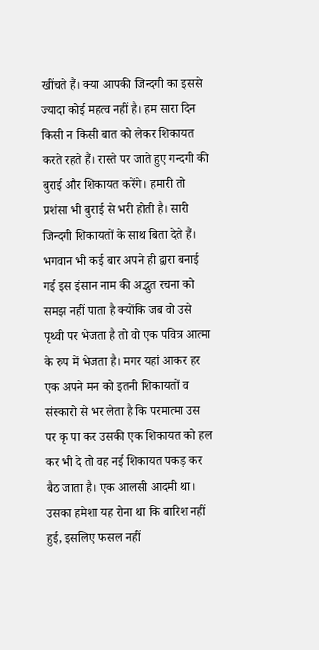खींचते हैं। क्या आपकी जिन्दगी का इससे ज्यादा कोई महत्व नहीं है। हम सारा दिन किसी न किसी बात को लेकर शिकायत करते रहते हैं। रास्ते पर जाते हुए गन्दगी की बुराई और शिकायत करेंगे। हमारी तो प्रशंसा भी बुराई से भरी होती है। सारी जिन्दगी शिकायतों के साथ बिता देते हैं। भगवान भी कई बार अपने ही द्वारा बनाई गई इस इंसान नाम की अद्भुत रचना को समझ नहीं पाता है क्योंकि जब वो उसे पृथ्वी पर भेजता है तो वो एक पवित्र आत्मा के रुप में भेजता है। मगर यहां आकर हर एक अपने मन को इतनी शिकायतों व संस्कारो से भर लेता है कि परमात्मा उस पर कृ पा कर उसकी एक शिकायत को हल कर भी दे तो वह नई शिकायत पकड़ कर बैठ जाता है। एक आलसी आदमी था। उसका हमेशा यह रोना था कि बारिश नहीं हुई, इसलिए फसल नहीं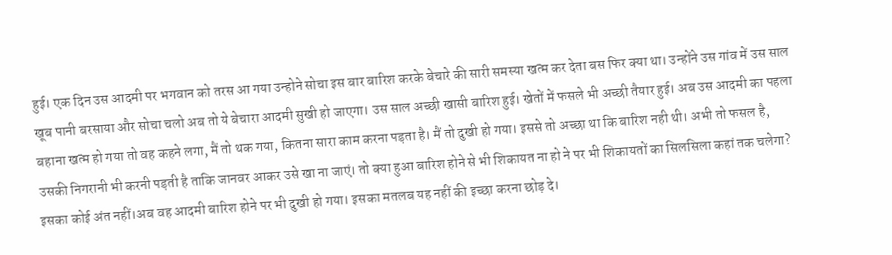हुई। एक दिन उस आदमी पर भगवान को तरस आ गया उन्होने सोचा इस बार बारिश करके बेचारे की सारी समस्या खत्म कर देता बस फिर क्या था। उन्होंने उस गांव में उस साल खूब पानी बरसाया और सोचा चलो अब तो ये बेचारा आदमी सुखी हो जाएगा। उस साल अच्छी खासी बारिश हुई। खेतों में फसले भी अच्छी तैयार हुई। अब उस आदमी का पहला बहाना खत्म हो गया तो वह कहने लगा, मैं तो थक गया, कितना सारा काम करना पड़ता है। मैं तो दुखी हो गया। इससे तो अच्छा था कि बारिश नही थी। अभी तो फसल है, उसकी निगरानी भी करनी पड़ती है ताकि जानवर आकर उसे खा ना जाएं। तो क्या हुआ बारिश होने से भी शिकायत ना हो ने पर भी शिकायतों का सिलसिला कहां तक चलेगा? इसका कोई अंत नहीं।अब वह आदमी बारिश होने पर भी दुखी हो गया। इसका मतलब यह नहीं की इच्छा करना छोड़ दे।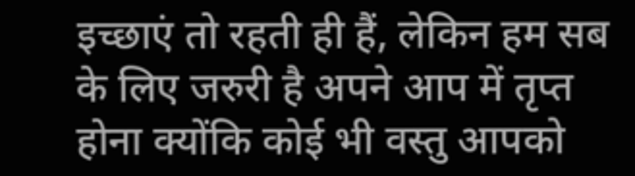इच्छाएं तो रहती ही हैं, लेकिन हम सब के लिए जरुरी है अपने आप में तृप्त होना क्योंकि कोई भी वस्तु आपको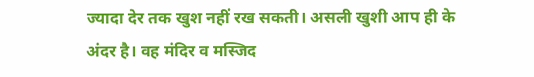ज्यादा देर तक खुश नहीं रख सकती। असली खुशी आप ही के अंदर है। वह मंदिर व मस्जिद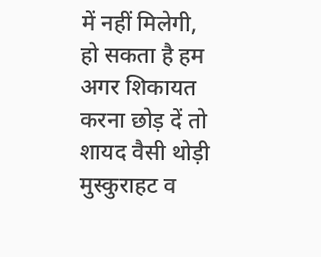में नहीं मिलेगी, हो सकता है हम अगर शिकायत करना छोड़ दें तो शायद वैसी थोड़ी मुस्कुराहट व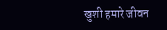खुशी हमारे जीवन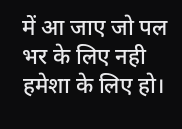में आ जाए जो पल भर के लिए नही हमेशा के लिए हो।